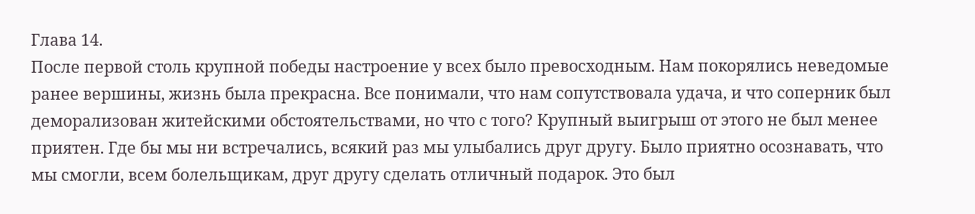Глава 14.
После первой столь крупной победы настроение у всех было превосходным. Нам покорялись неведомые ранее вершины, жизнь была прекрасна. Все понимали, что нам сопутствовала удача, и что соперник был деморализован житейскими обстоятельствами, но что с того? Крупный выигрыш от этого не был менее приятен. Где бы мы ни встречались, всякий раз мы улыбались друг другу. Было приятно осознавать, что мы смогли, всем болельщикам, друг другу сделать отличный подарок. Это был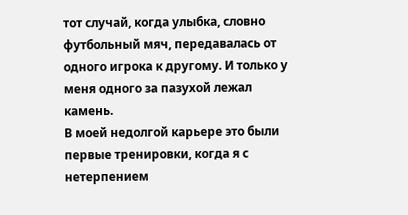тот случай, когда улыбка, словно футбольный мяч, передавалась от одного игрока к другому. И только у меня одного за пазухой лежал камень.
В моей недолгой карьере это были первые тренировки, когда я с нетерпением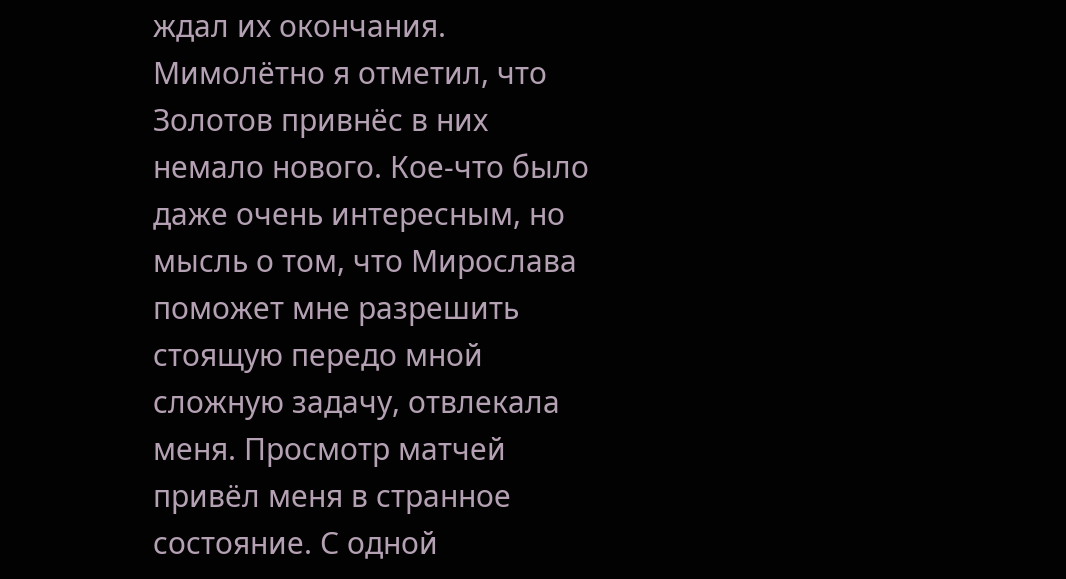ждал их окончания. Мимолётно я отметил, что Золотов привнёс в них немало нового. Кое-что было даже очень интересным, но мысль о том, что Мирослава поможет мне разрешить стоящую передо мной сложную задачу, отвлекала меня. Просмотр матчей привёл меня в странное состояние. С одной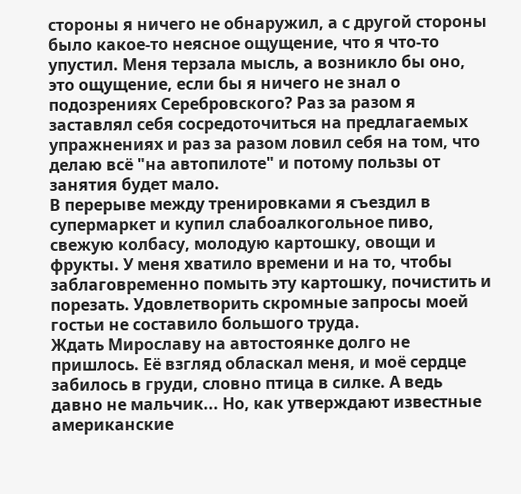стороны я ничего не обнаружил, а с другой стороны было какое-то неясное ощущение, что я что-то упустил. Меня терзала мысль, а возникло бы оно, это ощущение, если бы я ничего не знал о подозрениях Серебровского? Раз за разом я заставлял себя сосредоточиться на предлагаемых упражнениях и раз за разом ловил себя на том, что делаю всё "на автопилоте" и потому пользы от занятия будет мало.
В перерыве между тренировками я съездил в супермаркет и купил слабоалкогольное пиво, свежую колбасу, молодую картошку, овощи и фрукты. У меня хватило времени и на то, чтобы заблаговременно помыть эту картошку, почистить и порезать. Удовлетворить скромные запросы моей гостьи не составило большого труда.
Ждать Мирославу на автостоянке долго не пришлось. Её взгляд обласкал меня, и моё сердце забилось в груди, словно птица в силке. А ведь давно не мальчик... Но, как утверждают известные американские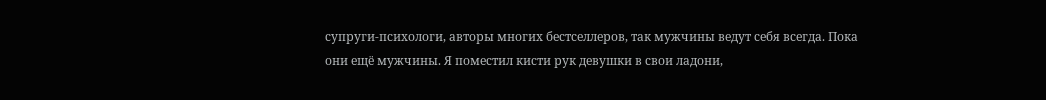супруги-психологи, авторы многих бестселлеров, так мужчины ведут себя всегда. Пока они ещё мужчины. Я поместил кисти рук девушки в свои ладони,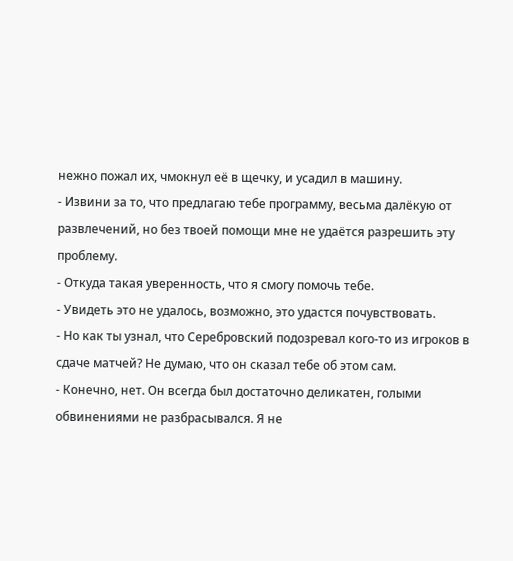нежно пожал их, чмокнул её в щечку, и усадил в машину.
- Извини за то, что предлагаю тебе программу, весьма далёкую от развлечений, но без твоей помощи мне не удаётся разрешить эту проблему.
- Откуда такая уверенность, что я смогу помочь тебе.
- Увидеть это не удалось, возможно, это удастся почувствовать.
- Но как ты узнал, что Серебровский подозревал кого-то из игроков в сдаче матчей? Не думаю, что он сказал тебе об этом сам.
- Конечно, нет. Он всегда был достаточно деликатен, голыми обвинениями не разбрасывался. Я не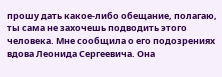прошу дать какое-либо обещание, полагаю, ты сама не захочешь подводить этого человека. Мне сообщила о его подозрениях вдова Леонида Сергеевича. Она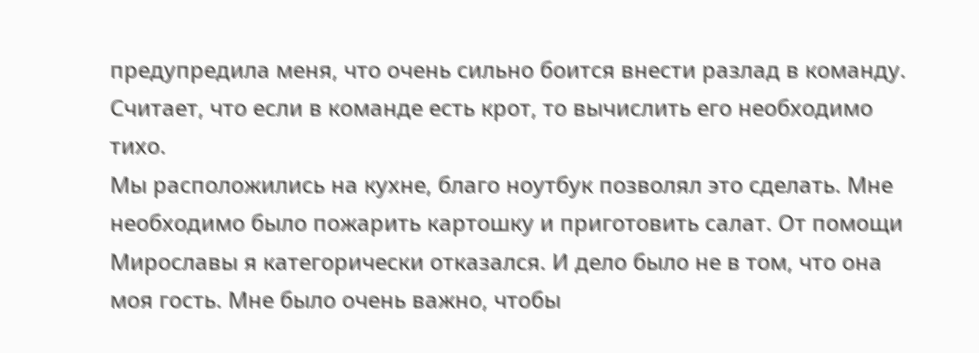предупредила меня, что очень сильно боится внести разлад в команду. Считает, что если в команде есть крот, то вычислить его необходимо тихо.
Мы расположились на кухне, благо ноутбук позволял это сделать. Мне необходимо было пожарить картошку и приготовить салат. От помощи Мирославы я категорически отказался. И дело было не в том, что она моя гость. Мне было очень важно, чтобы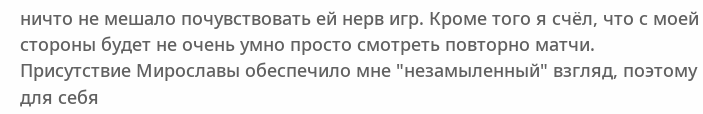ничто не мешало почувствовать ей нерв игр. Кроме того я счёл, что с моей стороны будет не очень умно просто смотреть повторно матчи. Присутствие Мирославы обеспечило мне "незамыленный" взгляд, поэтому для себя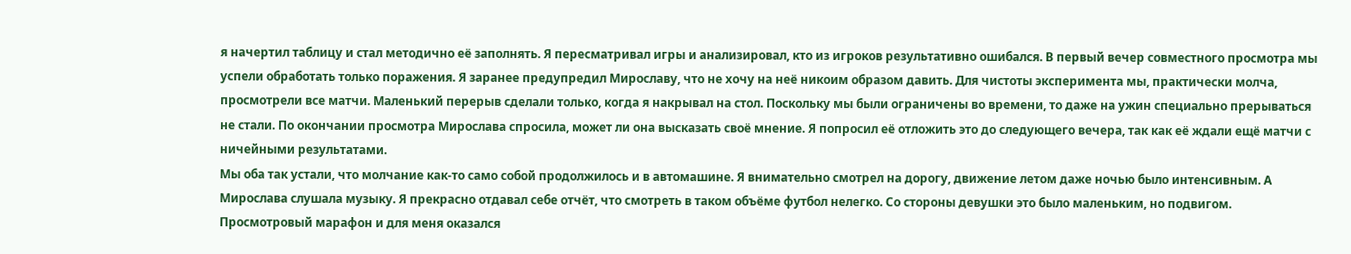я начертил таблицу и стал методично её заполнять. Я пересматривал игры и анализировал, кто из игроков результативно ошибался. В первый вечер совместного просмотра мы успели обработать только поражения. Я заранее предупредил Мирославу, что не хочу на неё никоим образом давить. Для чистоты эксперимента мы, практически молча, просмотрели все матчи. Маленький перерыв сделали только, когда я накрывал на стол. Поскольку мы были ограничены во времени, то даже на ужин специально прерываться не стали. По окончании просмотра Мирослава спросила, может ли она высказать своё мнение. Я попросил её отложить это до следующего вечера, так как её ждали ещё матчи с ничейными результатами.
Мы оба так устали, что молчание как-то само собой продолжилось и в автомашине. Я внимательно смотрел на дорогу, движение летом даже ночью было интенсивным. А Мирослава слушала музыку. Я прекрасно отдавал себе отчёт, что смотреть в таком объёме футбол нелегко. Со стороны девушки это было маленьким, но подвигом.
Просмотровый марафон и для меня оказался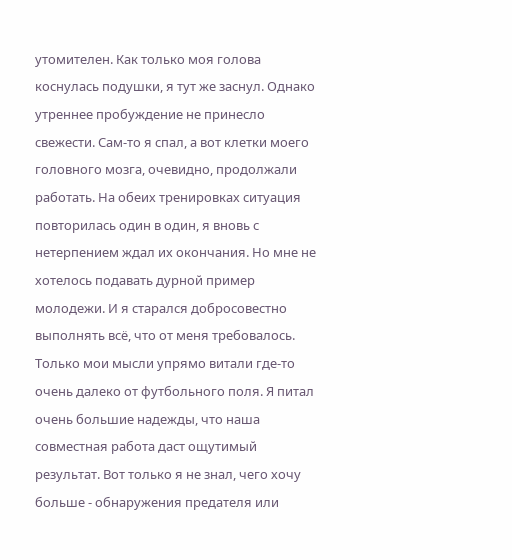утомителен. Как только моя голова коснулась подушки, я тут же заснул. Однако утреннее пробуждение не принесло свежести. Сам-то я спал, а вот клетки моего головного мозга, очевидно, продолжали работать. На обеих тренировках ситуация повторилась один в один, я вновь с нетерпением ждал их окончания. Но мне не хотелось подавать дурной пример молодежи. И я старался добросовестно выполнять всё, что от меня требовалось. Только мои мысли упрямо витали где-то очень далеко от футбольного поля. Я питал очень большие надежды, что наша совместная работа даст ощутимый результат. Вот только я не знал, чего хочу больше - обнаружения предателя или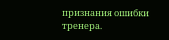признания ошибки тренера.